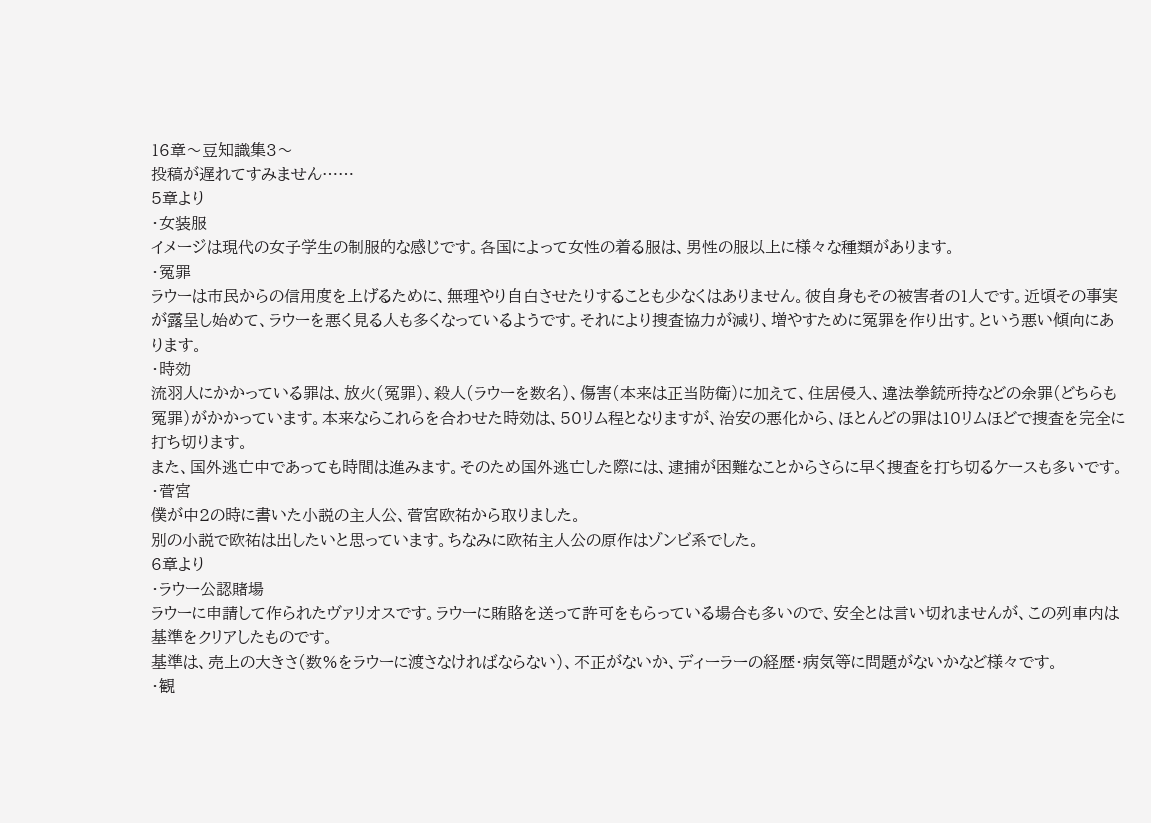16章〜豆知識集3〜
投稿が遅れてすみません……
5章より
・女装服
イメージは現代の女子学生の制服的な感じです。各国によって女性の着る服は、男性の服以上に様々な種類があります。
・冤罪
ラウーは市民からの信用度を上げるために、無理やり自白させたりすることも少なくはありません。彼自身もその被害者の1人です。近頃その事実が露呈し始めて、ラウーを悪く見る人も多くなっているようです。それにより捜査協力が減り、増やすために冤罪を作り出す。という悪い傾向にあります。
・時効
流羽人にかかっている罪は、放火(冤罪)、殺人(ラウーを数名)、傷害(本来は正当防衛)に加えて、住居侵入、違法拳銃所持などの余罪(どちらも冤罪)がかかっています。本来ならこれらを合わせた時効は、50リム程となりますが、治安の悪化から、ほとんどの罪は10リムほどで捜査を完全に打ち切ります。
また、国外逃亡中であっても時間は進みます。そのため国外逃亡した際には、逮捕が困難なことからさらに早く捜査を打ち切るケースも多いです。
・菅宮
僕が中2の時に書いた小説の主人公、菅宮欧祐から取りました。
別の小説で欧祐は出したいと思っています。ちなみに欧祐主人公の原作はゾンビ系でした。
6章より
・ラウー公認賭場
ラウーに申請して作られたヴァリオスです。ラウーに賄賂を送って許可をもらっている場合も多いので、安全とは言い切れませんが、この列車内は基準をクリアしたものです。
基準は、売上の大きさ(数%をラウーに渡さなければならない)、不正がないか、ディーラーの経歴・病気等に問題がないかなど様々です。
・観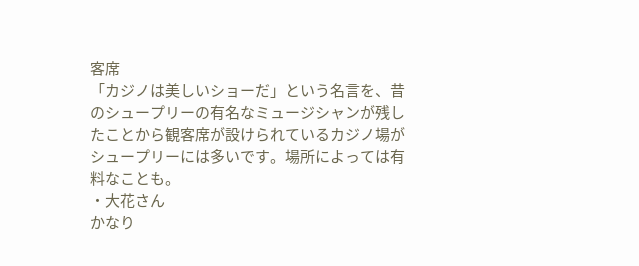客席
「カジノは美しいショーだ」という名言を、昔のシュープリーの有名なミュージシャンが残したことから観客席が設けられているカジノ場がシュープリーには多いです。場所によっては有料なことも。
・大花さん
かなり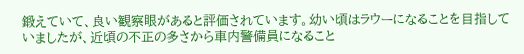鍛えていて、良い観察眼があると評価されています。幼い頃はラウーになることを目指していましたが、近頃の不正の多さから車内警備員になること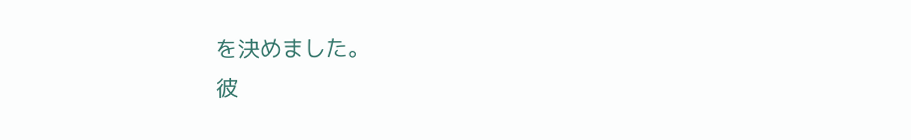を決めました。
彼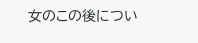女のこの後につい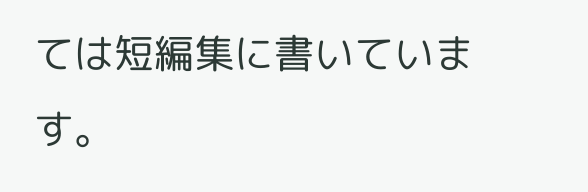ては短編集に書いています。